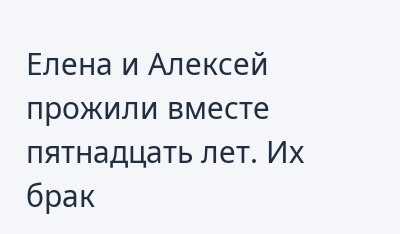Елена и Алексей прожили вместе пятнадцать лет. Их брак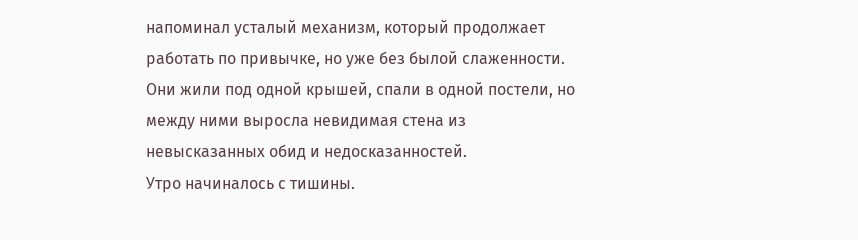напоминал усталый механизм, который продолжает работать по привычке, но уже без былой слаженности. Они жили под одной крышей, спали в одной постели, но между ними выросла невидимая стена из невысказанных обид и недосказанностей.
Утро начиналось с тишины.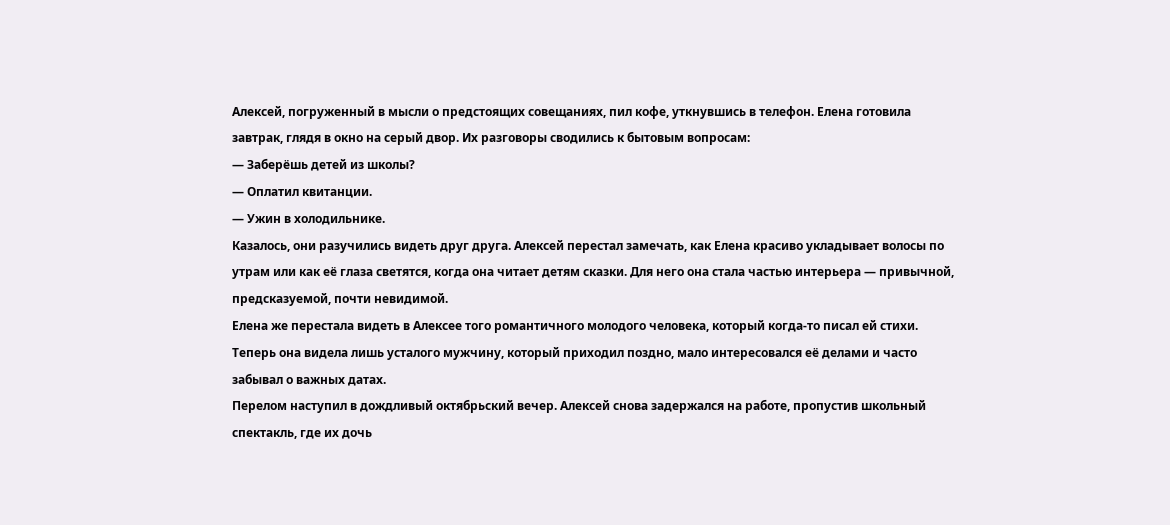Алексей, погруженный в мысли о предстоящих совещаниях, пил кофе, уткнувшись в телефон. Елена готовила завтрак, глядя в окно на серый двор. Их разговоры сводились к бытовым вопросам:
— Заберёшь детей из школы?
— Оплатил квитанции.
— Ужин в холодильнике.
Казалось, они разучились видеть друг друга. Алексей перестал замечать, как Елена красиво укладывает волосы по утрам или как её глаза светятся, когда она читает детям сказки. Для него она стала частью интерьера — привычной, предсказуемой, почти невидимой.
Елена же перестала видеть в Алексее того романтичного молодого человека, который когда-то писал ей стихи. Теперь она видела лишь усталого мужчину, который приходил поздно, мало интересовался её делами и часто забывал о важных датах.
Перелом наступил в дождливый октябрьский вечер. Алексей снова задержался на работе, пропустив школьный спектакль, где их дочь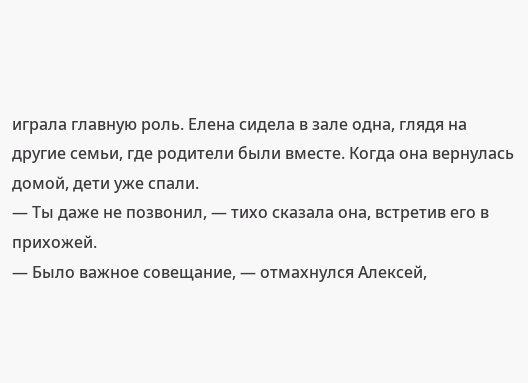играла главную роль. Елена сидела в зале одна, глядя на другие семьи, где родители были вместе. Когда она вернулась домой, дети уже спали.
— Ты даже не позвонил, — тихо сказала она, встретив его в прихожей.
— Было важное совещание, — отмахнулся Алексей,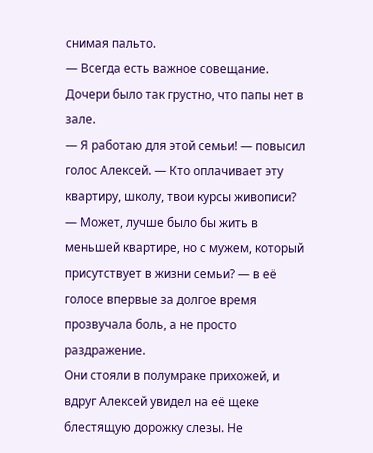снимая пальто.
— Всегда есть важное совещание. Дочери было так грустно, что папы нет в зале.
— Я работаю для этой семьи! — повысил голос Алексей. — Кто оплачивает эту квартиру, школу, твои курсы живописи?
— Может, лучше было бы жить в меньшей квартире, но с мужем, который присутствует в жизни семьи? — в её голосе впервые за долгое время прозвучала боль, а не просто раздражение.
Они стояли в полумраке прихожей, и вдруг Алексей увидел на её щеке блестящую дорожку слезы. Не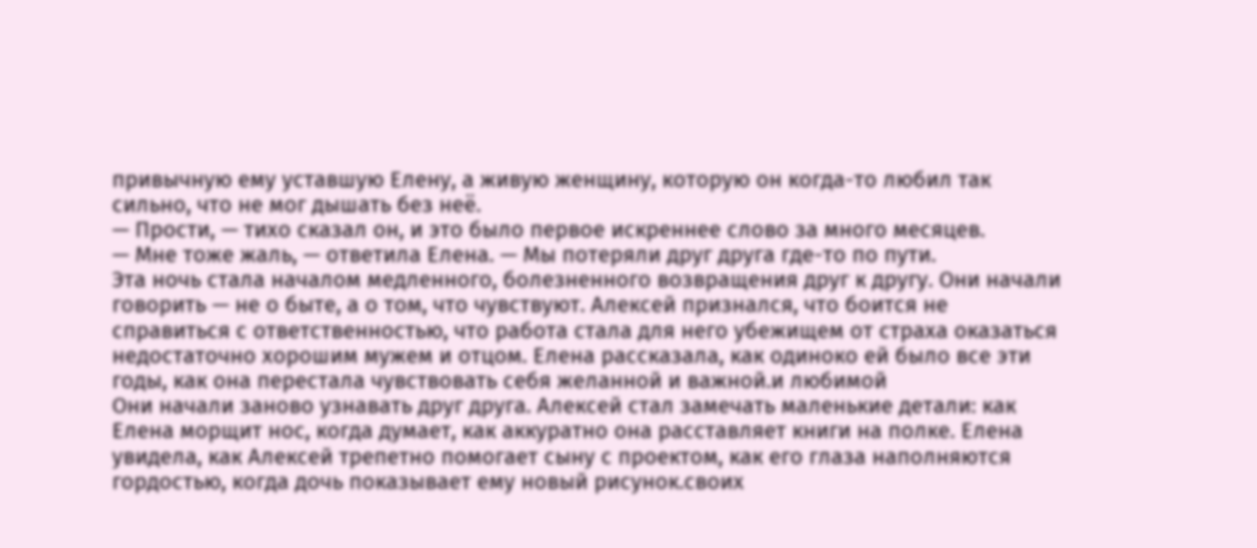привычную ему уставшую Елену, а живую женщину, которую он когда-то любил так сильно, что не мог дышать без неё.
— Прости, — тихо сказал он, и это было первое искреннее слово за много месяцев.
— Мне тоже жаль, — ответила Елена. — Мы потеряли друг друга где-то по пути.
Эта ночь стала началом медленного, болезненного возвращения друг к другу. Они начали говорить — не о быте, а о том, что чувствуют. Алексей признался, что боится не справиться с ответственностью, что работа стала для него убежищем от страха оказаться недостаточно хорошим мужем и отцом. Елена рассказала, как одиноко ей было все эти годы, как она перестала чувствовать себя желанной и важной.и любимой
Они начали заново узнавать друг друга. Алексей стал замечать маленькие детали: как Елена морщит нос, когда думает, как аккуратно она расставляет книги на полке. Елена увидела, как Алексей трепетно помогает сыну с проектом, как его глаза наполняются гордостью, когда дочь показывает ему новый рисунок.своих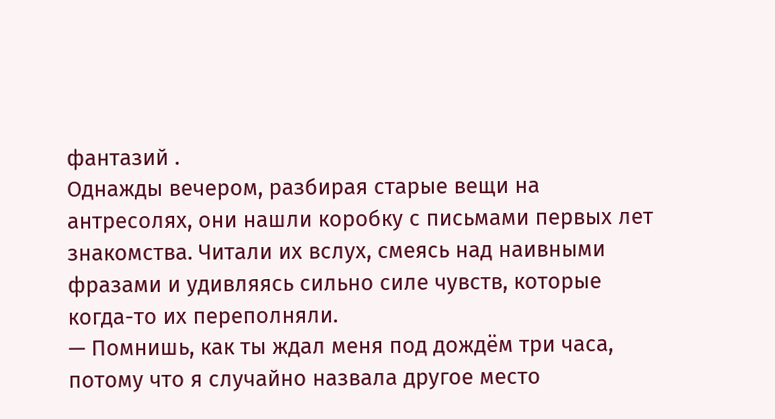фантазий .
Однажды вечером, разбирая старые вещи на антресолях, они нашли коробку с письмами первых лет знакомства. Читали их вслух, смеясь над наивными фразами и удивляясь сильно силе чувств, которые когда-то их переполняли.
— Помнишь, как ты ждал меня под дождём три часа, потому что я случайно назвала другое место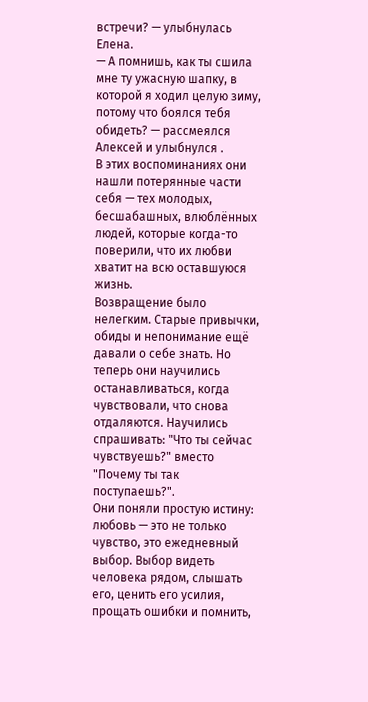встречи? — улыбнулась Елена.
— А помнишь, как ты сшила мне ту ужасную шапку, в которой я ходил целую зиму, потому что боялся тебя обидеть? — рассмеялся Алексей и улыбнулся .
В этих воспоминаниях они нашли потерянные части себя — тех молодых, бесшабашных, влюблённых людей, которые когда-то поверили, что их любви хватит на всю оставшуюся жизнь.
Возвращение было нелегким. Старые привычки, обиды и непонимание ещё давали о себе знать. Но теперь они научились останавливаться, когда чувствовали, что снова отдаляются. Научились спрашивать: "Что ты сейчас чувствуешь?" вместо "Почему ты так поступаешь?".
Они поняли простую истину: любовь — это не только чувство, это ежедневный выбор. Выбор видеть человека рядом, слышать его, ценить его усилия, прощать ошибки и помнить,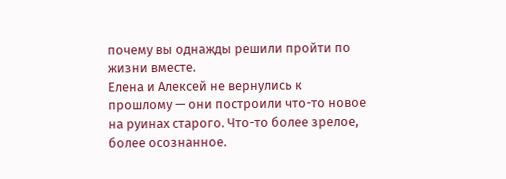почему вы однажды решили пройти по жизни вместе.
Елена и Алексей не вернулись к прошлому — они построили что-то новое на руинах старого. Что-то более зрелое, более осознанное.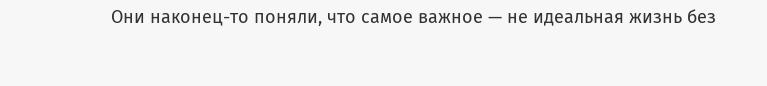Они наконец-то поняли, что самое важное — не идеальная жизнь без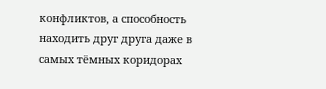конфликтов, а способность находить друг друга даже в самых тёмных коридорах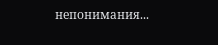непонимания...